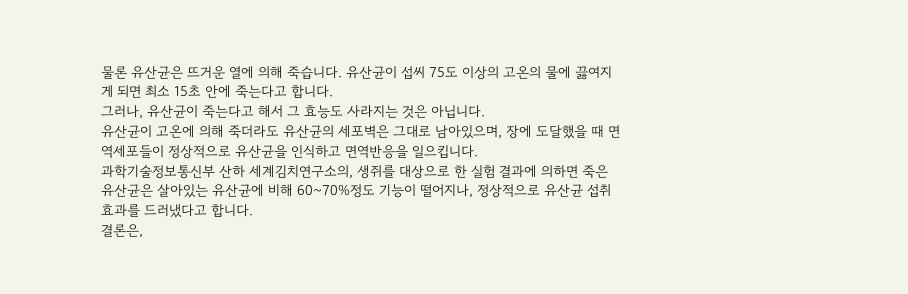물론 유산균은 뜨거운 열에 의해 죽습니다. 유산균이 섭씨 75도 이상의 고온의 물에 끓여지게 되면 최소 15초 안에 죽는다고 합니다.
그러나, 유산균이 죽는다고 해서 그 효능도 사라지는 것은 아닙니다.
유산균이 고온에 의해 죽더라도 유산균의 세포벽은 그대로 남아있으며, 장에 도달했을 때 면역세포들이 정상적으로 유산균을 인식하고 면역반응을 일으킵니다.
과학기술정보통신부 산하 세계김치연구소의, 생쥐를 대상으로 한 실험 결과에 의하면 죽은 유산균은 살아있는 유산균에 비해 60~70%정도 기능이 떨어지나, 정상적으로 유산균 섭취 효과를 드러냈다고 합니다.
결론은,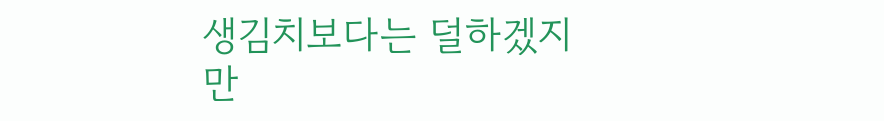생김치보다는 덜하겠지만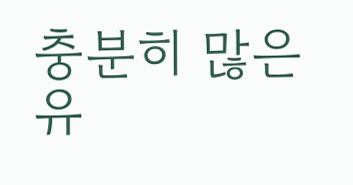충분히 많은 유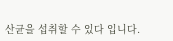산균을 섭취할 수 있다 입니다.